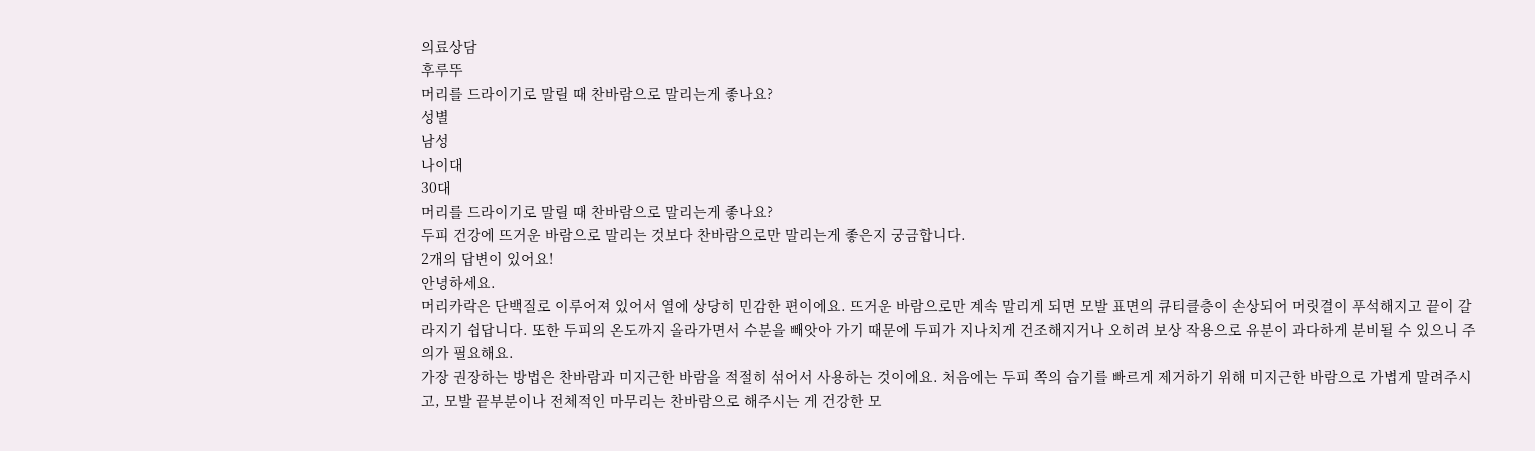의료상담
후루뚜
머리를 드라이기로 말릴 때 찬바람으로 말리는게 좋나요?
성별
남성
나이대
30대
머리를 드라이기로 말릴 때 찬바람으로 말리는게 좋나요?
두피 건강에 뜨거운 바람으로 말리는 것보다 찬바람으로만 말리는게 좋은지 궁금합니다.
2개의 답변이 있어요!
안녕하세요.
머리카락은 단백질로 이루어져 있어서 열에 상당히 민감한 편이에요. 뜨거운 바람으로만 계속 말리게 되면 모발 표면의 큐티클층이 손상되어 머릿결이 푸석해지고 끝이 갈라지기 쉽답니다. 또한 두피의 온도까지 올라가면서 수분을 빼앗아 가기 때문에 두피가 지나치게 건조해지거나 오히려 보상 작용으로 유분이 과다하게 분비될 수 있으니 주의가 필요해요.
가장 권장하는 방법은 찬바람과 미지근한 바람을 적절히 섞어서 사용하는 것이에요. 처음에는 두피 쪽의 습기를 빠르게 제거하기 위해 미지근한 바람으로 가볍게 말려주시고, 모발 끝부분이나 전체적인 마무리는 찬바람으로 해주시는 게 건강한 모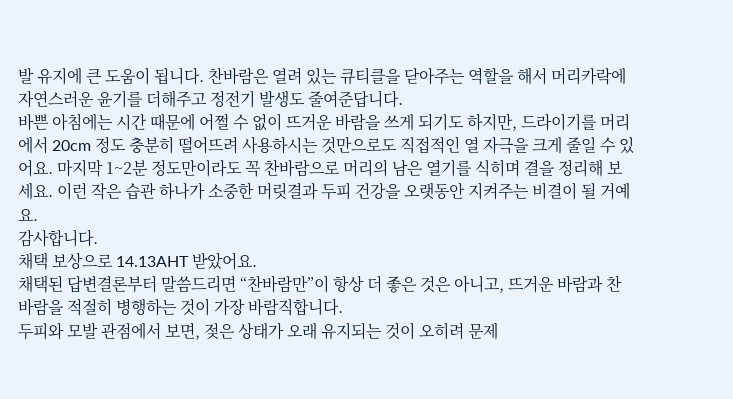발 유지에 큰 도움이 됩니다. 찬바람은 열려 있는 큐티클을 닫아주는 역할을 해서 머리카락에 자연스러운 윤기를 더해주고 정전기 발생도 줄여준답니다.
바쁜 아침에는 시간 때문에 어쩔 수 없이 뜨거운 바람을 쓰게 되기도 하지만, 드라이기를 머리에서 20cm 정도 충분히 떨어뜨려 사용하시는 것만으로도 직접적인 열 자극을 크게 줄일 수 있어요. 마지막 1~2분 정도만이라도 꼭 찬바람으로 머리의 남은 열기를 식히며 결을 정리해 보세요. 이런 작은 습관 하나가 소중한 머릿결과 두피 건강을 오랫동안 지켜주는 비결이 될 거예요.
감사합니다.
채택 보상으로 14.13AHT 받았어요.
채택된 답변결론부터 말씀드리면 “찬바람만”이 항상 더 좋은 것은 아니고, 뜨거운 바람과 찬바람을 적절히 병행하는 것이 가장 바람직합니다.
두피와 모발 관점에서 보면, 젖은 상태가 오래 유지되는 것이 오히려 문제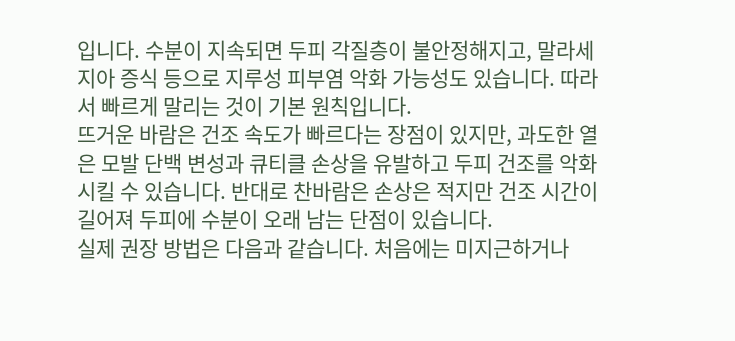입니다. 수분이 지속되면 두피 각질층이 불안정해지고, 말라세지아 증식 등으로 지루성 피부염 악화 가능성도 있습니다. 따라서 빠르게 말리는 것이 기본 원칙입니다.
뜨거운 바람은 건조 속도가 빠르다는 장점이 있지만, 과도한 열은 모발 단백 변성과 큐티클 손상을 유발하고 두피 건조를 악화시킬 수 있습니다. 반대로 찬바람은 손상은 적지만 건조 시간이 길어져 두피에 수분이 오래 남는 단점이 있습니다.
실제 권장 방법은 다음과 같습니다. 처음에는 미지근하거나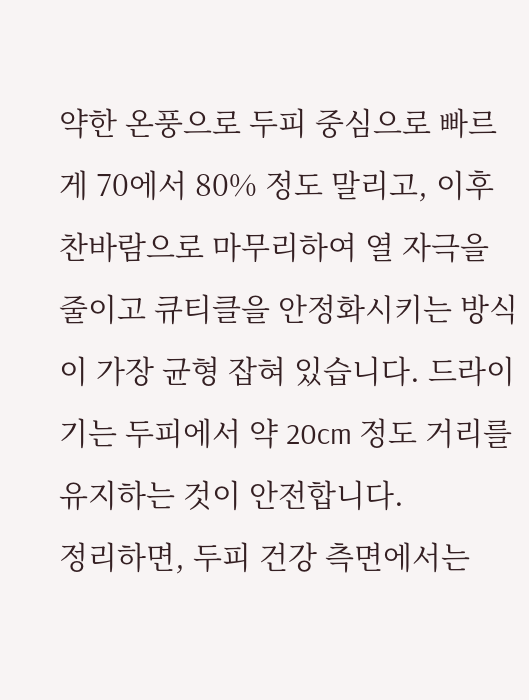약한 온풍으로 두피 중심으로 빠르게 70에서 80% 정도 말리고, 이후 찬바람으로 마무리하여 열 자극을 줄이고 큐티클을 안정화시키는 방식이 가장 균형 잡혀 있습니다. 드라이기는 두피에서 약 20cm 정도 거리를 유지하는 것이 안전합니다.
정리하면, 두피 건강 측면에서는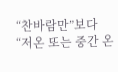“찬바람만”보다 “저온 또는 중간 온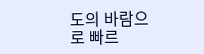도의 바람으로 빠르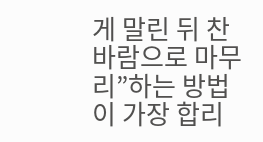게 말린 뒤 찬바람으로 마무리”하는 방법이 가장 합리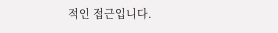적인 접근입니다.